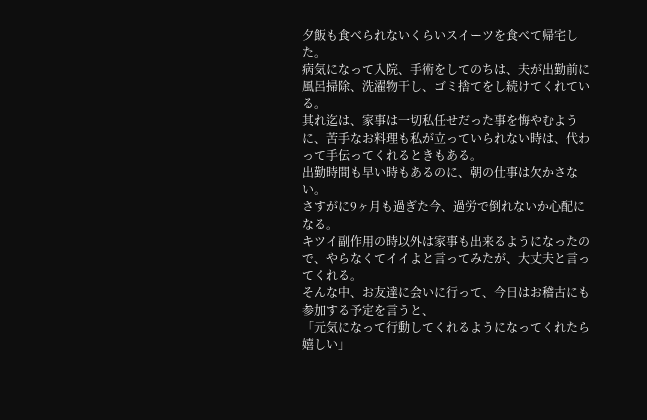夕飯も食べられないくらいスイーツを食べて帰宅した。
病気になって入院、手術をしてのちは、夫が出勤前に風呂掃除、洗濯物干し、ゴミ捨てをし続けてくれている。
其れ迄は、家事は一切私任せだった事を悔やむように、苦手なお料理も私が立っていられない時は、代わって手伝ってくれるときもある。
出勤時間も早い時もあるのに、朝の仕事は欠かさない。
さすがに9ヶ月も過ぎた今、過労で倒れないか心配になる。
キツイ副作用の時以外は家事も出来るようになったので、やらなくてイイよと言ってみたが、大丈夫と言ってくれる。
そんな中、お友達に会いに行って、今日はお稽古にも参加する予定を言うと、
「元気になって行動してくれるようになってくれたら嬉しい」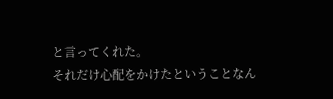と言ってくれた。
それだけ心配をかけたということなん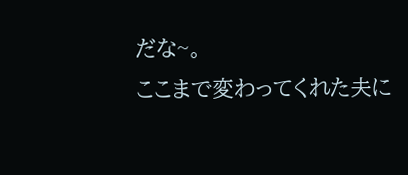だな~。
ここまで変わってくれた夫に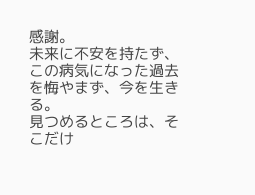感謝。
未来に不安を持たず、この病気になった過去を悔やまず、今を生きる。
見つめるところは、そこだけ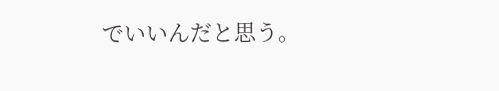でいいんだと思う。